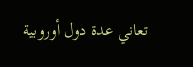تعاني عدة دول أوروبية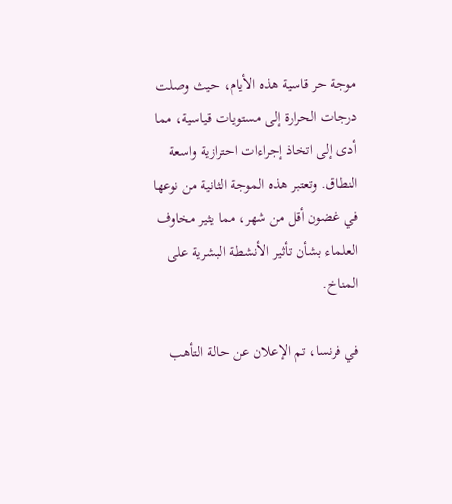موجة حر قاسية هذه الأيام، حيث وصلت درجات الحرارة إلى مستويات قياسية، مما أدى إلى اتخاذ إجراءات احترازية واسعة النطاق. وتعتبر هذه الموجة الثانية من نوعها في غضون أقل من شهر، مما يثير مخاوف العلماء بشأن تأثير الأنشطة البشرية على المناخ.

في فرنسا، تم الإعلان عن حالة التأهب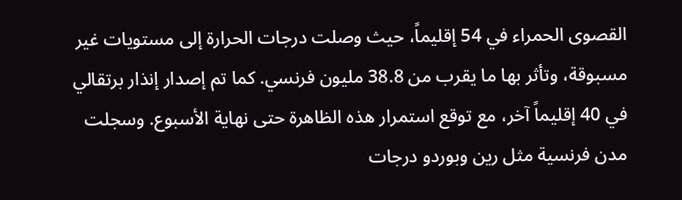القصوى الحمراء في 54 إقليماً، حيث وصلت درجات الحرارة إلى مستويات غير مسبوقة، وتأثر بها ما يقرب من 38.8 مليون فرنسي. كما تم إصدار إنذار برتقالي في 40 إقليماً آخر، مع توقع استمرار هذه الظاهرة حتى نهاية الأسبوع. وسجلت مدن فرنسية مثل رين وبوردو درجات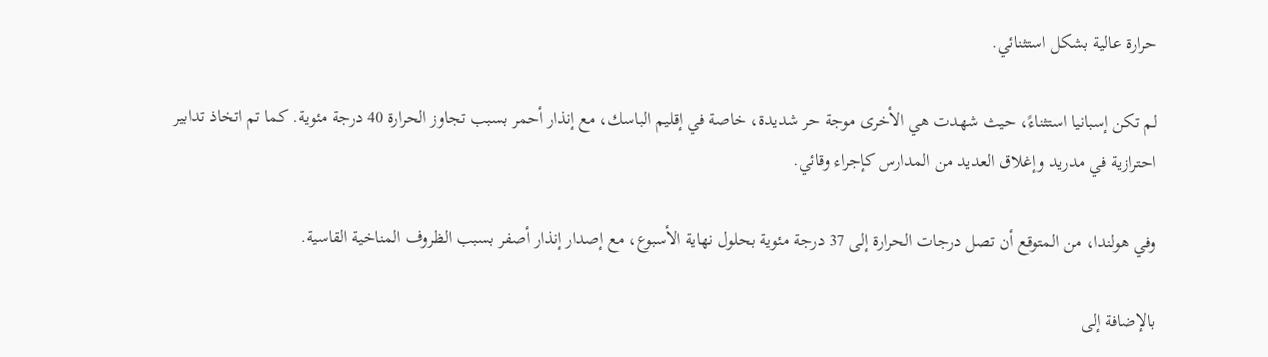حرارة عالية بشكل استثنائي.

لم تكن إسبانيا استثناءً، حيث شهدت هي الأخرى موجة حر شديدة، خاصة في إقليم الباسك، مع إنذار أحمر بسبب تجاوز الحرارة 40 درجة مئوية. كما تم اتخاذ تدابير احترازية في مدريد وإغلاق العديد من المدارس كإجراء وقائي.

وفي هولندا، من المتوقع أن تصل درجات الحرارة إلى 37 درجة مئوية بحلول نهاية الأسبوع، مع إصدار إنذار أصفر بسبب الظروف المناخية القاسية.

بالإضافة إلى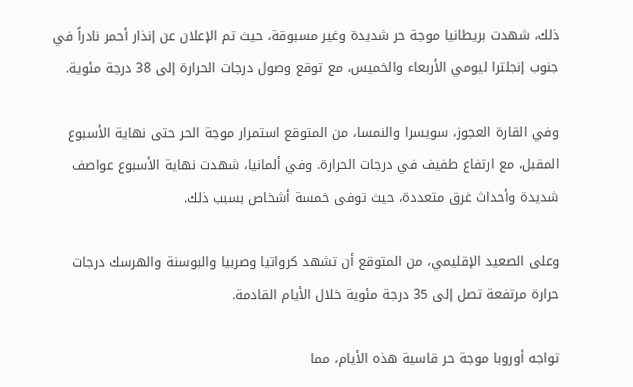ذلك، شهدت بريطانيا موجة حر شديدة وغير مسبوقة، حيث تم الإعلان عن إنذار أحمر نادراً في جنوب إنجلترا ليومي الأربعاء والخميس، مع توقع وصول درجات الحرارة إلى 38 درجة مئوية.

وفي القارة العجوز، سويسرا والنمسا، من المتوقع استمرار موجة الحر حتى نهاية الأسبوع المقبل، مع ارتفاع طفيف في درجات الحرارة. وفي ألمانيا، شهدت نهاية الأسبوع عواصف شديدة وأحداث غرق متعددة، حيث توفى خمسة أشخاص بسبب ذلك.

وعلى الصعيد الإقليمي، من المتوقع أن تشهد كرواتيا وصربيا والبوسنة والهرسك درجات حرارة مرتفعة تصل إلى 35 درجة مئوية خلال الأيام القادمة.

تواجه أوروبا موجة حر قاسية هذه الأيام، مما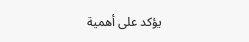يؤكد على أهمية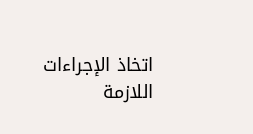اتخاذ الإجراءات اللازمة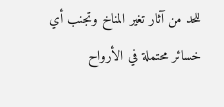للحد من آثار تغير المناخ وتجنب أي خسائر محتملة في الأرواح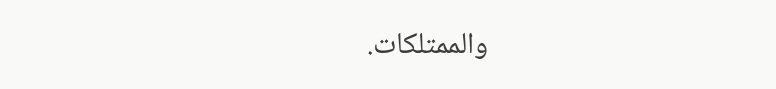والممتلكات.